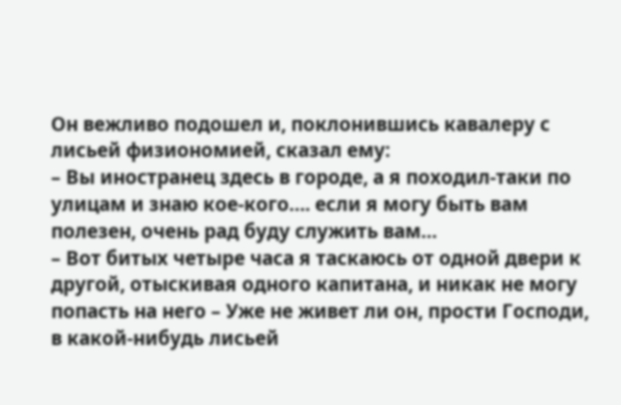Он вежливо подошел и, поклонившись кавалеру с лисьей физиономией, сказал ему:
– Вы иностранец здесь в городе, а я походил-таки по улицам и знаю кое-кого…. если я могу быть вам полезен, очень рад буду служить вам…
– Вот битых четыре часа я таскаюсь от одной двери к другой, отыскивая одного капитана, и никак не могу попасть на него – Уже не живет ли он, прости Господи, в какой-нибудь лисьей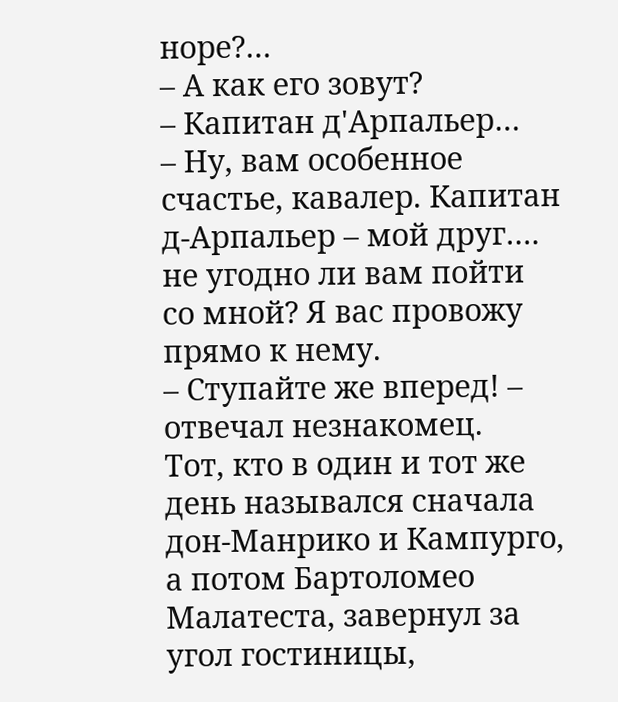норе?…
– А как его зовут?
– Капитан д'Арпальер…
– Ну, вам особенное счастье, кавалер. Капитан д-Арпальер – мой друг…. не угодно ли вам пойти со мной? Я вас провожу прямо к нему.
– Ступайте же вперед! – отвечал незнакомец.
Тот, кто в один и тот же день назывался сначала дон-Манрико и Кампурго, а потом Бартоломео Малатеста, завернул за угол гостиницы,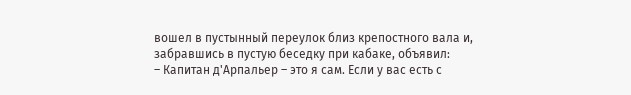вошел в пустынный переулок близ крепостного вала и, забравшись в пустую беседку при кабаке, объявил:
– Капитан д'Арпальер – это я сам. Если у вас есть с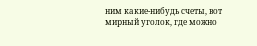ним какие-нибудь счеты, вот мирный уголок, где можно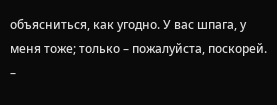объясниться, как угодно. У вас шпага, у меня тоже; только – пожалуйста, поскорей.
–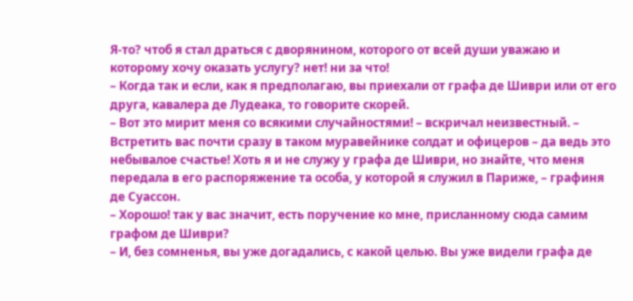Я-то? чтоб я стал драться с дворянином, которого от всей души уважаю и которому хочу оказать услугу? нет! ни за что!
– Когда так и если, как я предполагаю, вы приехали от графа де Шиври или от его друга, кавалера де Лудеака, то говорите скорей.
– Вот это мирит меня со всякими случайностями! – вскричал неизвестный. – Встретить вас почти сразу в таком муравейнике солдат и офицеров – да ведь это небывалое счастье! Хоть я и не служу у графа де Шиври, но знайте, что меня передала в его распоряжение та особа, у которой я служил в Париже, – графиня де Суассон.
– Хорошо! так у вас значит, есть поручение ко мне, присланному сюда самим графом де Шиври?
– И, без сомненья, вы уже догадались, с какой целью. Вы уже видели графа де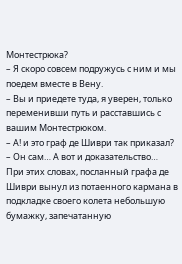Монтестрюка?
– Я скоро совсем подружусь с ним и мы поедем вместе в Вену.
– Вы и приедете туда, я уверен, только переменивши путь и расставшись с вашим Монтестрюком.
– А! и это граф де Шиври так приказал?
– Он сам… А вот и доказательство…
При этих словах, посланный графа де Шиври вынул из потаенного кармана в подкладке своего колета небольшую бумажку, запечатанную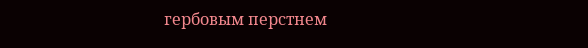гербовым перстнем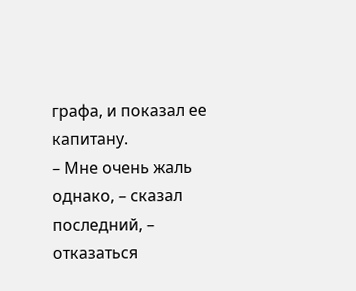графа, и показал ее капитану.
– Мне очень жаль однако, – сказал последний, – отказаться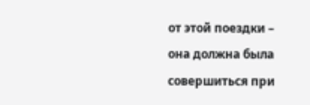от этой поездки – она должна была совершиться при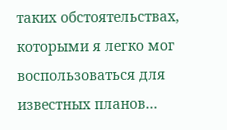таких обстоятельствах, которыми я легко мог воспользоваться для известных планов…